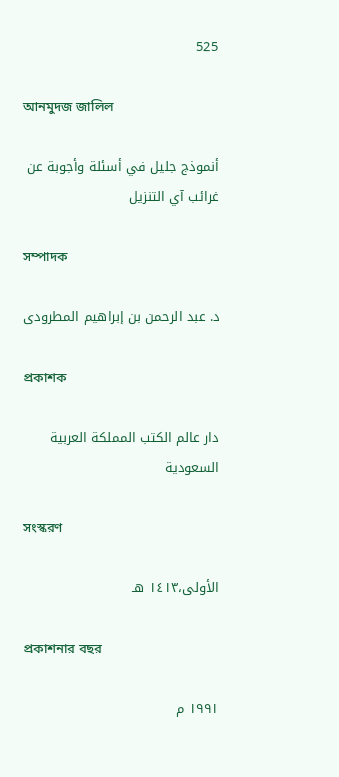525

আনমুদজ জালিল

أنموذج جليل في أسئلة وأجوبة عن غرائب آي التنزيل

সম্পাদক

د. عبد الرحمن بن إبراهيم المطرودى

প্রকাশক

دار عالم الكتب المملكة العربية السعودية

সংস্করণ

الأولى،١٤١٣ هـ

প্রকাশনার বছর

١٩٩١ م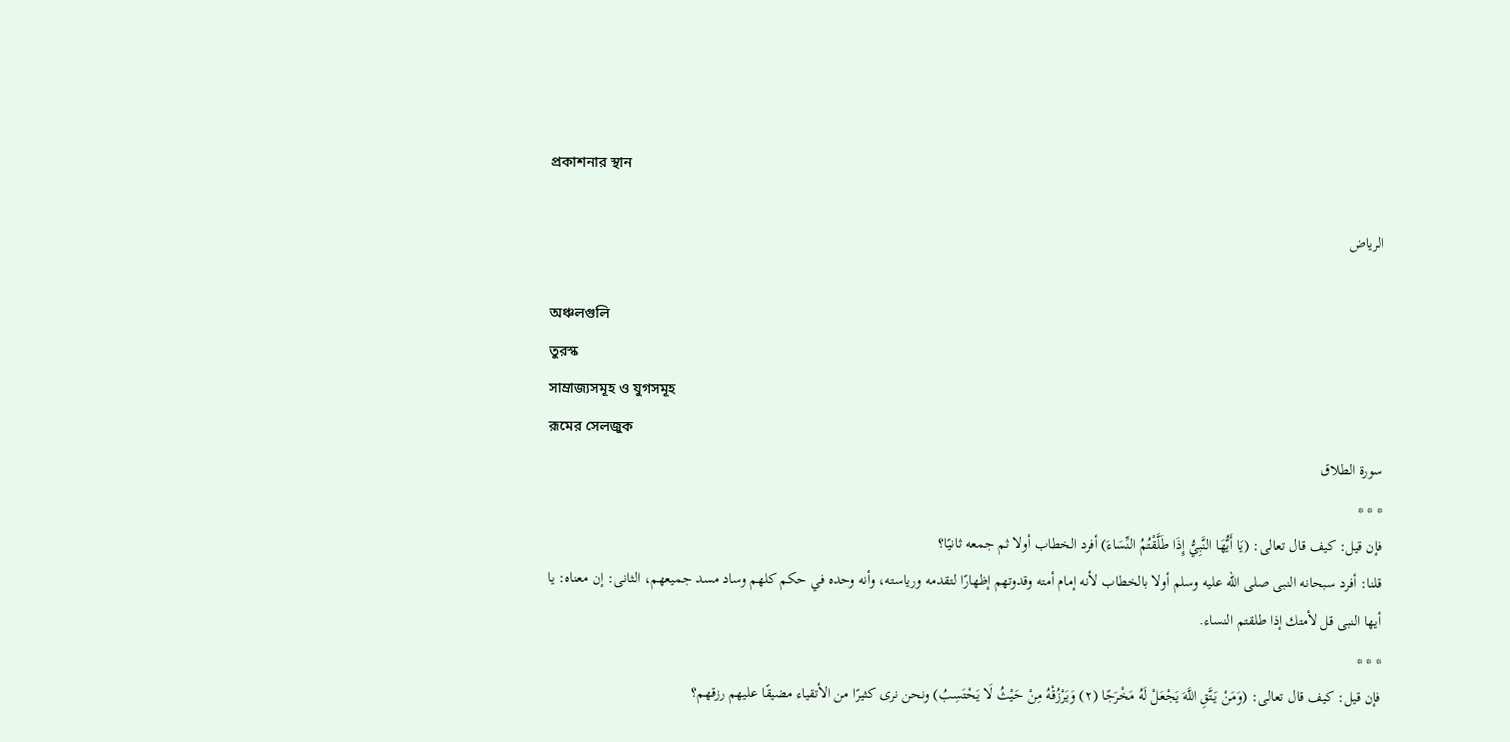প্রকাশনার স্থান

الرياض

অঞ্চলগুলি
তুরস্ক
সাম্রাজ্যসমূহ ও যুগসমূহ
রূমের সেলজুক
سورة الطلاق
* * *
فإن قيل: كيف قال تعالى: (يَا أَيُّهَا النَّبِيُّ إِذَا طَلَّقْتُمُ النِّسَاءَ) أفرد الخطاب أولا ثم جمعه ثانيًا؟
قلنا: أفرد سبحانه النبى صلى الله عليه وسلم أولا بالخطاب لأنه إمام أمته وقدوتهم إظهارًا لتقدمه ورياسته، وأنه وحده في حكم كلهم وساد مسد جميعهم، الثانى: إن معناه: يا أيها النبى قل لأمتك إذا طلقتم النساء.
* * *
فإن قيل: كيف قال تعالى: (وَمَنْ يَتَّقِ اللَّهَ يَجْعَلْ لَهُ مَخْرَجًا (٢) وَيَرْزُقْهُ مِنْ حَيْثُ لَا يَحْتَسِبُ) ونحن نرى كثيرًا من الأتقياء مضيقًا عليهم رزقهم؟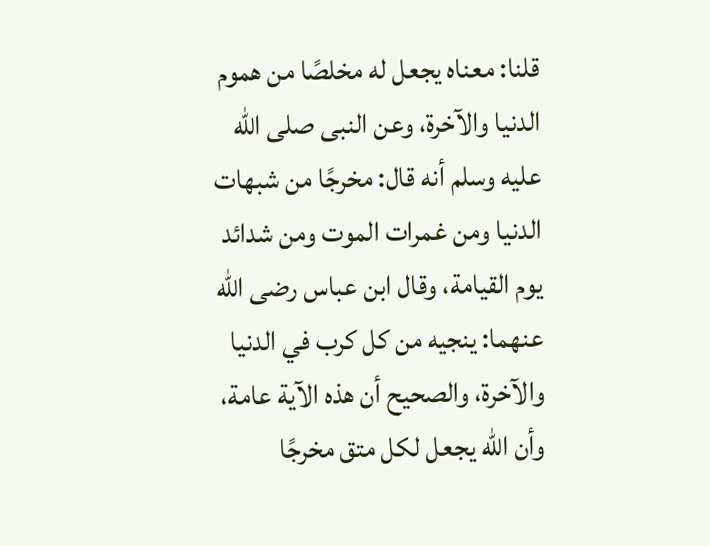قلنا: معناه يجعل له مخلصًا من هموم الدنيا والآخرة، وعن النبى صلى الله عليه وسلم أنه قال: مخرجًا من شبهات الدنيا ومن غمرات الموت ومن شدائد يوم القيامة، وقال ابن عباس رضى الله عنهما: ينجيه من كل كرب في الدنيا والآخرة، والصحيح أن هذه الآية عامة، وأن الله يجعل لكل متق مخرجًا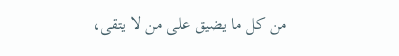من كل ما يضيق على من لا يتقى،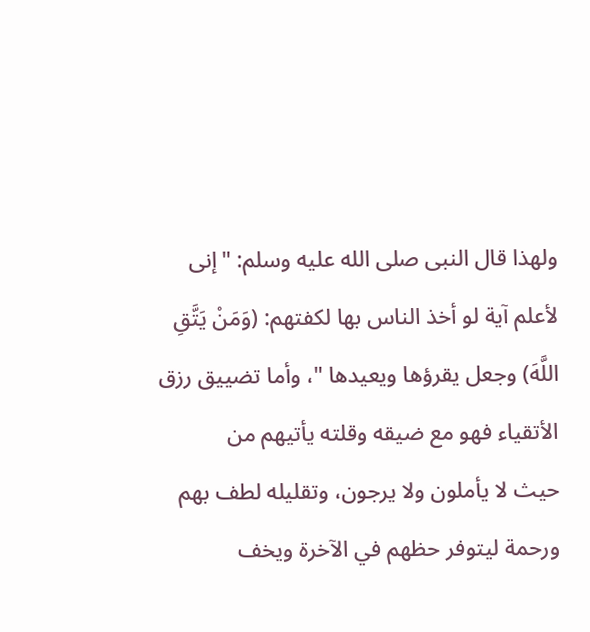ولهذا قال النبى صلى الله عليه وسلم: "إنى لأعلم آية لو أخذ الناس بها لكفتهم: (وَمَنْ يَتَّقِ اللَّهَ) وجعل يقرؤها ويعيدها "، وأما تضييق رزق الأتقياء فهو مع ضيقه وقلته يأتيهم من
حيث لا يأملون ولا يرجون، وتقليله لطف بهم ورحمة ليتوفر حظهم في الآخرة ويخف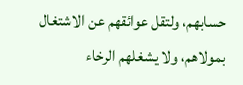حسابهم، ولتقل عوائقهم عن الاشتغال
بمولاهم، ولا يشغلهم الرخاء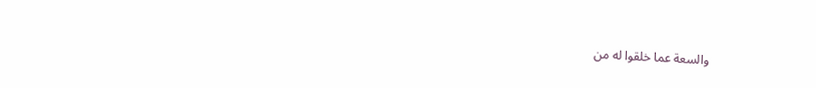والسعة عما خلقوا له من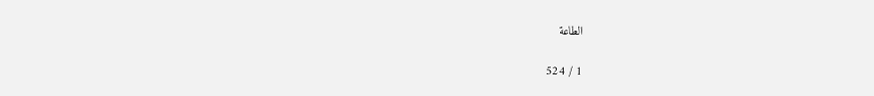الطاعة

1 / 524